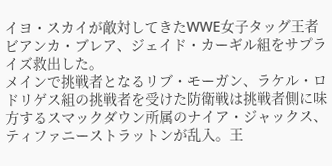イヨ・スカイが敵対してきたWWE女子タッグ王者ビアンカ・ブレア、ジェイド・カーギル組をサプライズ救出した。
メインで挑戦者となるリブ・モーガン、ラケル・ロドリゲス組の挑戦者を受けた防衛戦は挑戦者側に味方するスマックダウン所属のナイア・ジャックス、ティファニーストラットンが乱入。王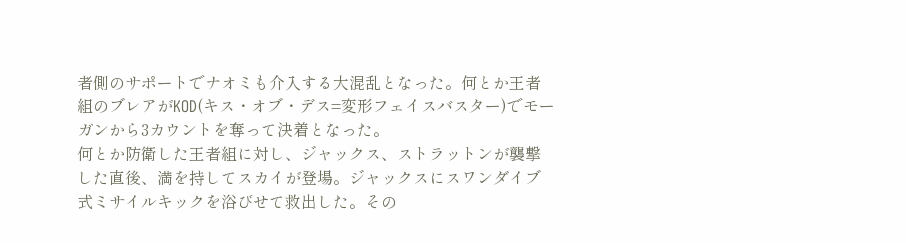者側のサポートでナオミも介入する大混乱となった。何とか王者組のブレアがKOD(キス・オブ・デス=変形フェイスバスター)でモーガンから3カウントを奪って決着となった。
何とか防衛した王者組に対し、ジャックス、ストラットンが襲撃した直後、満を持してスカイが登場。ジャックスにスワンダイブ式ミサイルキックを浴びせて救出した。その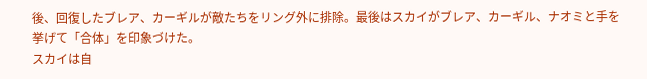後、回復したブレア、カーギルが敵たちをリング外に排除。最後はスカイがブレア、カーギル、ナオミと手を挙げて「合体」を印象づけた。
スカイは自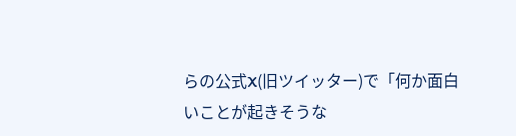らの公式X(旧ツイッター)で「何か面白いことが起きそうな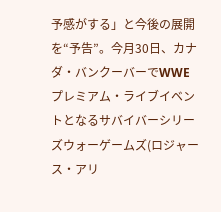予感がする」と今後の展開を“予告”。今月30日、カナダ・バンクーバーでWWEプレミアム・ライブイベントとなるサバイバーシリーズウォーゲームズ(ロジャース・アリ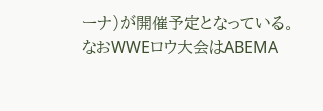ーナ)が開催予定となっている。
なおWWEロウ大会はABEMA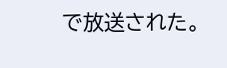で放送された。